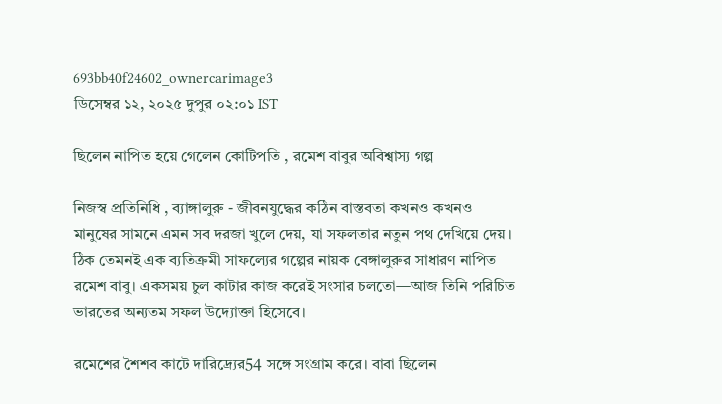693bb40f24602_ownercarimage3
ডিসেম্বর ১২, ২০২৫ দুপুর ০২:০১ IST

ছিলেন নাপিত হয়ে গেলেন কোটিপতি , রমেশ বাবুর অবিশ্বাস্য গল্প

নিজস্ব প্রতিনিধি , ব্যাঙ্গালুরু - জীবনযুদ্ধের কঠিন বাস্তবতা কখনও কখনও মানুষের সামনে এমন সব দরজা খুলে দেয়, যা সফলতার নতুন পথ দেখিয়ে দেয়। ঠিক তেমনই এক ব্যতিক্রমী সাফল্যের গল্পের নায়ক বেঙ্গালুরুর সাধারণ নাপিত রমেশ বাবু। একসময় চুল কাটার কাজ করেই সংসার চলতো—আজ তিনি পরিচিত ভারতের অন্যতম সফল উদ্যোক্তা হিসেবে।

রমেশের শৈশব কাটে দারিদ্র্যের54 সঙ্গে সংগ্রাম করে। বাবা ছিলেন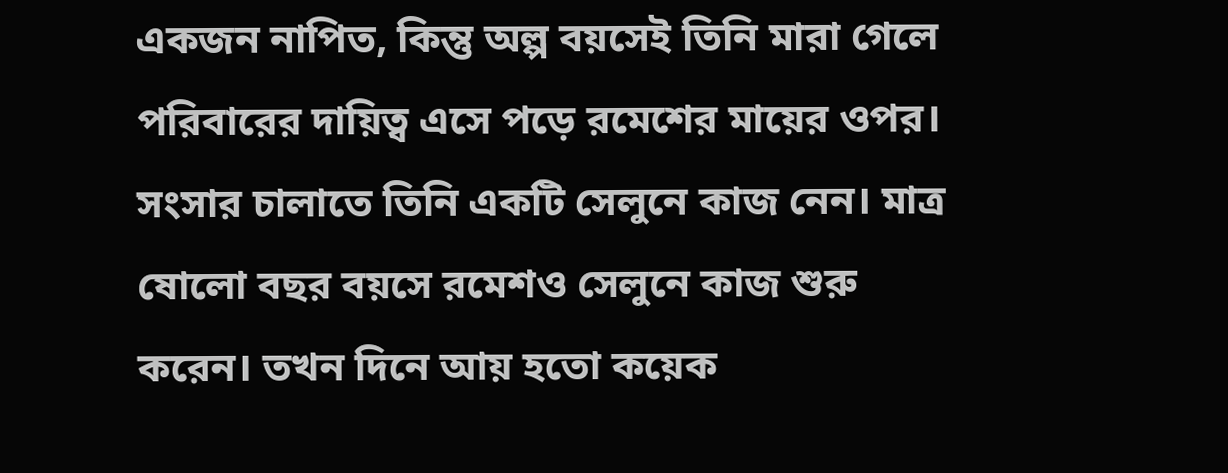একজন নাপিত, কিন্তু অল্প বয়সেই তিনি মারা গেলে পরিবারের দায়িত্ব এসে পড়ে রমেশের মায়ের ওপর। সংসার চালাতে তিনি একটি সেলুনে কাজ নেন। মাত্র ষোলো বছর বয়সে রমেশও সেলুনে কাজ শুরু করেন। তখন দিনে আয় হতো কয়েক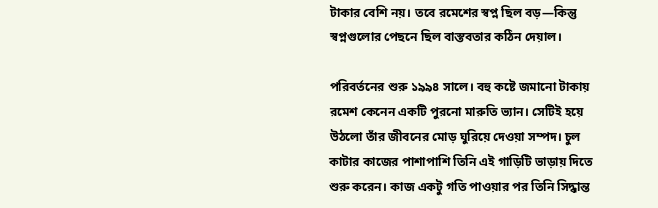টাকার বেশি নয়। তবে রমেশের স্বপ্ন ছিল বড়—কিন্তু স্বপ্নগুলোর পেছনে ছিল বাস্তবতার কঠিন দেয়াল।

পরিবর্তনের শুরু ১৯৯৪ সালে। বহু কষ্টে জমানো টাকায় রমেশ কেনেন একটি পুরনো মারুতি ভ্যান। সেটিই হয়ে উঠলো তাঁর জীবনের মোড় ঘুরিয়ে দেওয়া সম্পদ। চুল কাটার কাজের পাশাপাশি তিনি এই গাড়িটি ভাড়ায় দিতে শুরু করেন। কাজ একটু গতি পাওয়ার পর তিনি সিদ্ধান্ত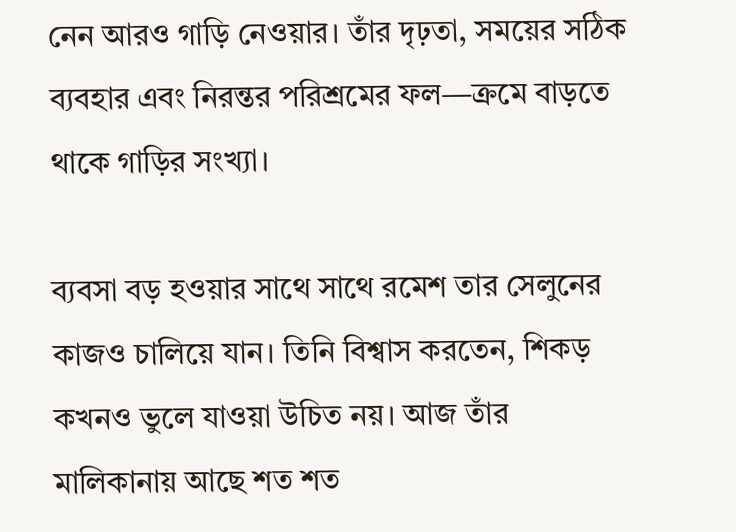নেন আরও গাড়ি নেওয়ার। তাঁর দৃঢ়তা, সময়ের সঠিক ব্যবহার এবং নিরন্তর পরিশ্রমের ফল—ক্রমে বাড়তে থাকে গাড়ির সংখ্যা।

ব্যবসা বড় হওয়ার সাথে সাথে রমেশ তার সেলুনের কাজও চালিয়ে যান। তিনি বিশ্বাস করতেন, শিকড় কখনও ভুলে যাওয়া উচিত নয়। আজ তাঁর মালিকানায় আছে শত শত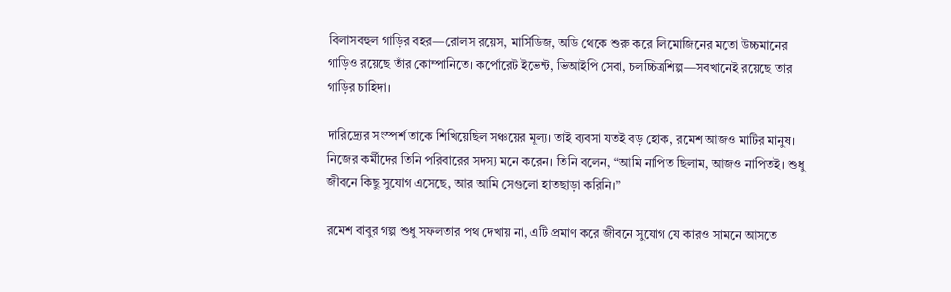বিলাসবহুল গাড়ির বহর—রোলস রয়েস, মার্সিডিজ, অডি থেকে শুরু করে লিমোজিনের মতো উচ্চমানের গাড়িও রয়েছে তাঁর কোম্পানিতে। কর্পোরেট ইভেন্ট, ভিআইপি সেবা, চলচ্চিত্রশিল্প—সবখানেই রয়েছে তার গাড়ির চাহিদা।

দারিদ্র্যের সংস্পর্শ তাকে শিখিয়েছিল সঞ্চয়ের মূল্য। তাই ব্যবসা যতই বড় হোক, রমেশ আজও মাটির মানুষ। নিজের কর্মীদের তিনি পরিবারের সদস্য মনে করেন। তিনি বলেন, “আমি নাপিত ছিলাম, আজও নাপিতই। শুধু জীবনে কিছু সুযোগ এসেছে, আর আমি সেগুলো হাতছাড়া করিনি।”

রমেশ বাবুর গল্প শুধু সফলতার পথ দেখায় না, এটি প্রমাণ করে জীবনে সুযোগ যে কারও সামনে আসতে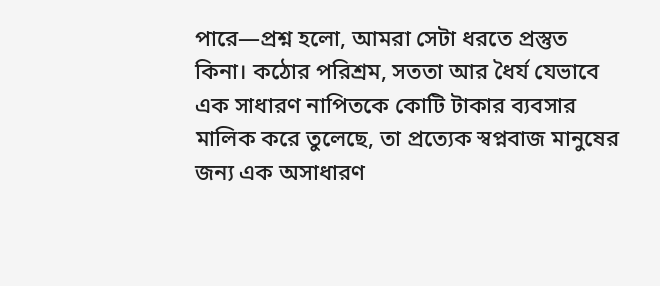পারে—প্রশ্ন হলো, আমরা সেটা ধরতে প্রস্তুত কিনা। কঠোর পরিশ্রম, সততা আর ধৈর্য যেভাবে এক সাধারণ নাপিতকে কোটি টাকার ব্যবসার মালিক করে তুলেছে, তা প্রত্যেক স্বপ্নবাজ মানুষের জন্য এক অসাধারণ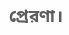প্রেরণা।